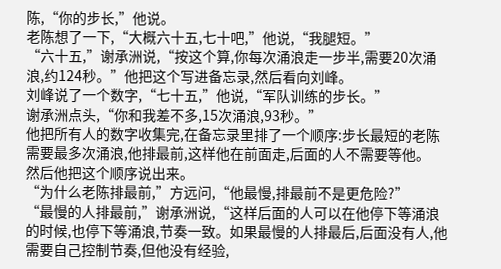陈,“你的步长,”他说。
老陈想了一下,“大概六十五,七十吧,”他说,“我腿短。”
“六十五,”谢承洲说,“按这个算,你每次涌浪走一步半,需要20次涌浪,约124秒。”他把这个写进备忘录,然后看向刘峰。
刘峰说了一个数字,“七十五,”他说,“军队训练的步长。”
谢承洲点头,“你和我差不多,15次涌浪,93秒。”
他把所有人的数字收集完,在备忘录里排了一个顺序:步长最短的老陈需要最多次涌浪,他排最前,这样他在前面走,后面的人不需要等他。
然后他把这个顺序说出来。
“为什么老陈排最前,”方远问,“他最慢,排最前不是更危险?”
“最慢的人排最前,”谢承洲说,“这样后面的人可以在他停下等涌浪的时候,也停下等涌浪,节奏一致。如果最慢的人排最后,后面没有人,他需要自己控制节奏,但他没有经验,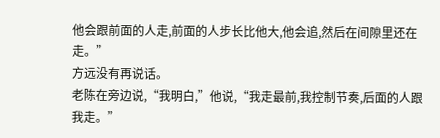他会跟前面的人走,前面的人步长比他大,他会追,然后在间隙里还在走。”
方远没有再说话。
老陈在旁边说,“我明白,”他说,“我走最前,我控制节奏,后面的人跟我走。”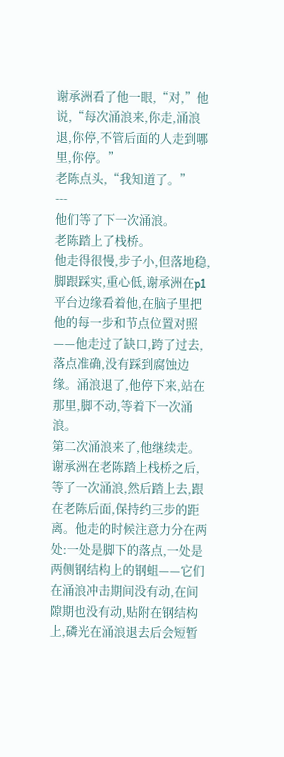谢承洲看了他一眼,“对,”他说,“每次涌浪来,你走,涌浪退,你停,不管后面的人走到哪里,你停。”
老陈点头,“我知道了。”
---
他们等了下一次涌浪。
老陈踏上了栈桥。
他走得很慢,步子小,但落地稳,脚跟踩实,重心低,谢承洲在p1平台边缘看着他,在脑子里把他的每一步和节点位置对照——他走过了缺口,跨了过去,落点准确,没有踩到腐蚀边缘。涌浪退了,他停下来,站在那里,脚不动,等着下一次涌浪。
第二次涌浪来了,他继续走。
谢承洲在老陈踏上栈桥之后,等了一次涌浪,然后踏上去,跟在老陈后面,保持约三步的距离。他走的时候注意力分在两处:一处是脚下的落点,一处是两侧钢结构上的钢蛆——它们在涌浪冲击期间没有动,在间隙期也没有动,贴附在钢结构上,磷光在涌浪退去后会短暂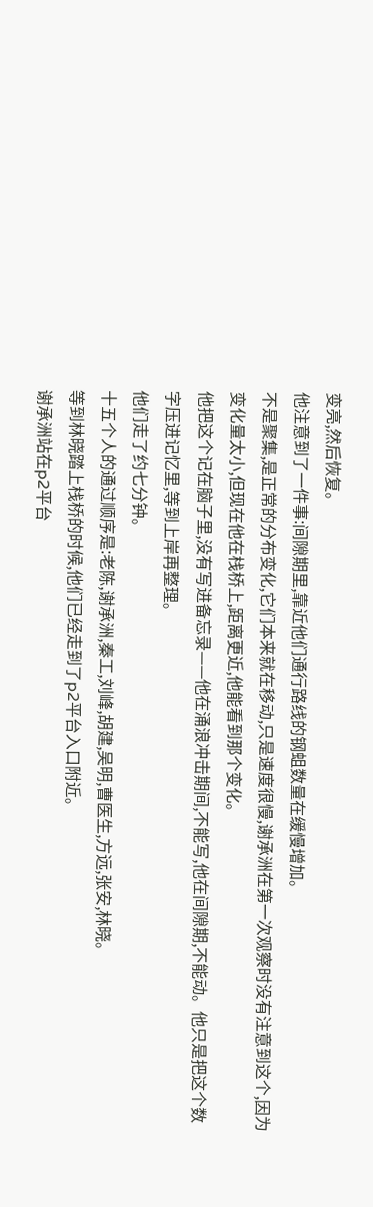变亮,然后恢复。
他注意到了一件事:间隙期里,靠近他们通行路线的钢蛆数量在缓慢增加。
不是聚集,是正常的分布变化,它们本来就在移动,只是速度很慢,谢承洲在第一次观察时没有注意到这个,因为变化量太小,但现在他在栈桥上,距离更近,他能看到那个变化。
他把这个记在脑子里,没有写进备忘录——他在涌浪冲击期间,不能写,他在间隙期,不能动。他只是把这个数字压进记忆里,等到上岸再整理。
他们走了约七分钟。
十五个人的通过顺序是:老陈,谢承洲,秦工,刘峰,胡建,吴明,曹医生,方远,张安,林晓。
等到林晓踏上栈桥的时候,他们已经走到了p2平台入口附近。
谢承洲站在p2平台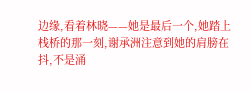边缘,看着林晓——她是最后一个,她踏上栈桥的那一刻,谢承洲注意到她的肩膀在抖,不是涌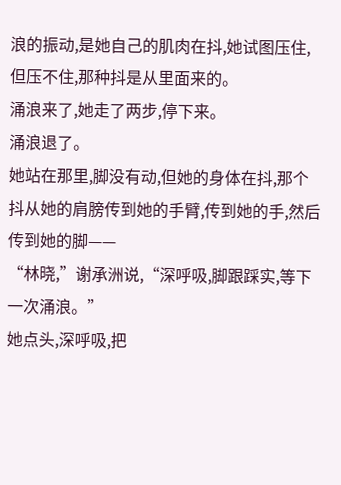浪的振动,是她自己的肌肉在抖,她试图压住,但压不住,那种抖是从里面来的。
涌浪来了,她走了两步,停下来。
涌浪退了。
她站在那里,脚没有动,但她的身体在抖,那个抖从她的肩膀传到她的手臂,传到她的手,然后传到她的脚——
“林晓,”谢承洲说,“深呼吸,脚跟踩实,等下一次涌浪。”
她点头,深呼吸,把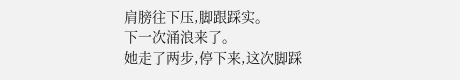肩膀往下压,脚跟踩实。
下一次涌浪来了。
她走了两步,停下来,这次脚踩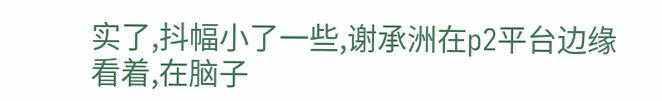实了,抖幅小了一些,谢承洲在p2平台边缘看着,在脑子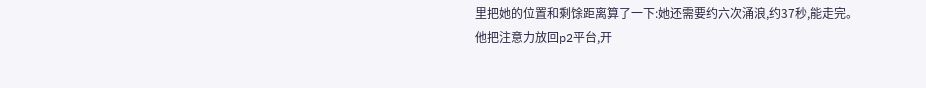里把她的位置和剩馀距离算了一下:她还需要约六次涌浪,约37秒,能走完。
他把注意力放回p2平台,开